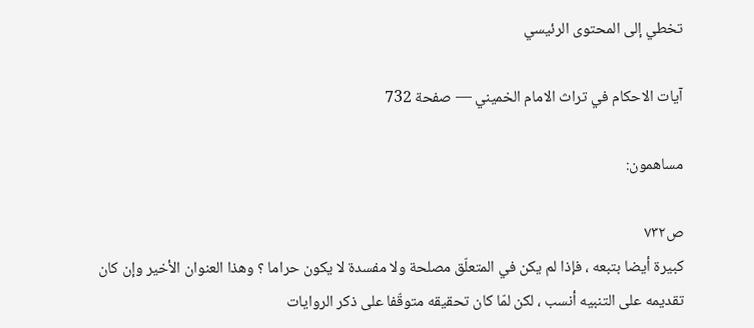تخطي إلى المحتوى الرئيسي

آيات الاحكام في تراث الامام الخميني — صفحة 732

مساهمون:

ص٧٣٢
كبيرة أيضا بتبعه ، فإذا لم يكن في المتعلّق مصلحة ولا مفسدة لا يكون حراما ؟ وهذا العنوان الأخير وإن كان تقديمه على التنبيه أنسب ، لكن لمّا كان تحقيقه متوقّفا على ذكر الروايات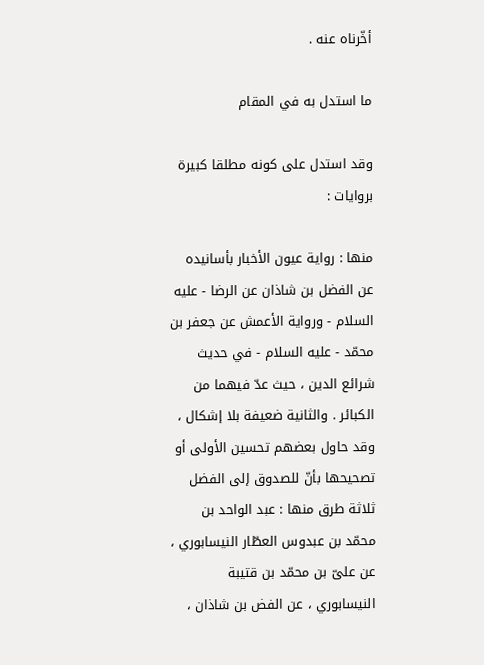أخّرناه عنه .

ما استدل به في المقام

وقد استدل على كونه مطلقا كبيرة بروايات :

منها : رواية عيون الأخبار بأسانيده عن الفضل بن شاذان عن الرضا - عليه السلام - ورواية الأعمش عن جعفر بن محمّد - عليه السلام - في حديث شرائع الدين ، حيث عدّ فيهما من الكبائر . والثانية ضعيفة بلا إشكال ، وقد حاول بعضهم تحسين الأولى أو تصحيحها بأنّ للصدوق إلى الفضل ثلاثة طرق منها : عبد الواحد بن محمّد بن عبدوس العطّار النيسابوري ، عن علىّ بن محمّد بن قتيبة النيسابوري ، عن الفض بن شاذان ،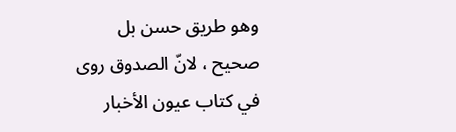وهو طريق حسن بل صحيح ، لانّ الصدوق روى في كتاب عيون الأخبار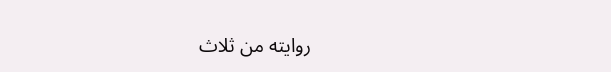روايته من ثلاث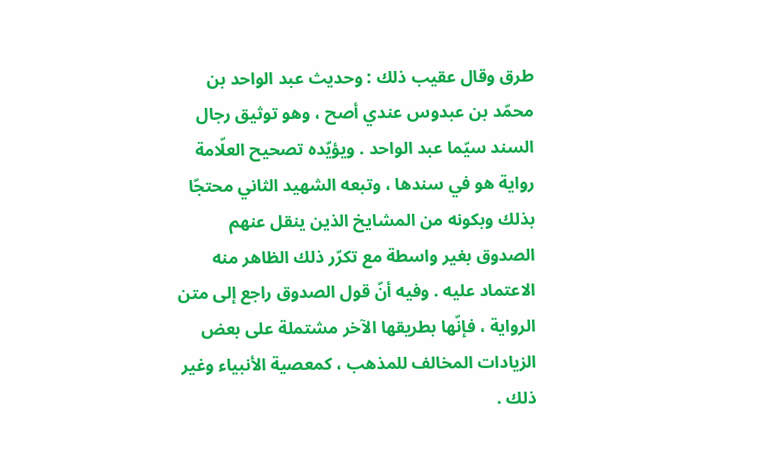طرق وقال عقيب ذلك : وحديث عبد الواحد بن محمّد بن عبدوس عندي أصح ، وهو توثيق رجال السند سيّما عبد الواحد . ويؤيّده تصحيح العلّامة رواية هو في سندها ، وتبعه الشهيد الثاني محتجّا بذلك وبكونه من المشايخ الذين ينقل عنهم الصدوق بغير واسطة مع تكرّر ذلك الظاهر منه الاعتماد عليه . وفيه أنّ قول الصدوق راجع إلى متن الرواية ، فإنّها بطريقها الآخر مشتملة على بعض الزيادات المخالف للمذهب ، كمعصية الأنبياء وغير ذلك .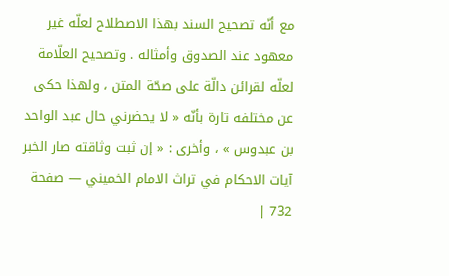مع أنّه تصحيح السند بهذا الاصطلاح لعلّه غير معهود عند الصدوق وأمثاله . وتصحيح العلّامة لعلّه لقرائن دالّة على صحّة المتن ، ولهذا حكى عن مختلفه تارة بأنّه « لا يحضرني حال عبد الواحد بن عبدوس » ، وأخرى : « إن ثبت وثاقته صار الخبر
آيات الاحكام في تراث الامام الخميني — صفحة 732 |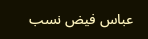عباس فيض نسب